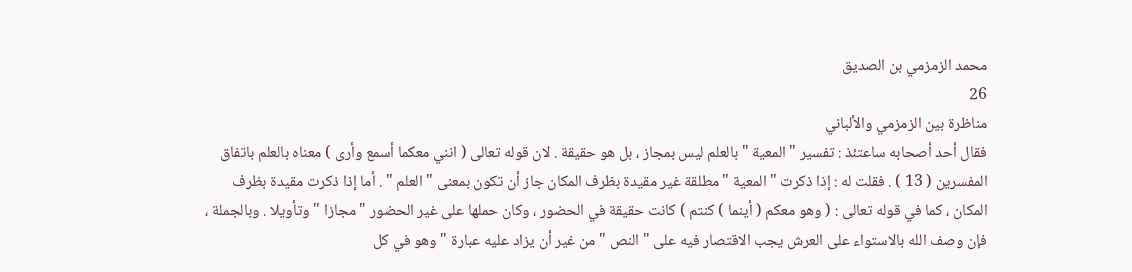محمد الزمزمي بن الصديق
26
مناظرة بين الزمزمي والألباني
فقال أحد أصحابه ساعتئذ : تفسير " المعية " بالعلم ليس بمجاز ، بل هو حقيقة . لان قوله تعالى ( انني معكما أسمع وأرى ) معناه بالعلم باتفاق المفسرين ( 13 ) . فقلت له : إذا ذكرت " المعية " مطلقة غير مقيدة بظرف المكان جاز أن تكون بمعنى " العلم " . أما إذا ذكرت مقيدة بظرف المكان ، كما في قوله تعالى : ( وهو معكم ( أينما ) كنتم ) كانت حقيقة في الحضور ، وكان حملها على غير الحضور " مجازا " وتأويلا . وبالجملة ، فإن وصف الله بالاستواء على العرش يجب الاقتصار فيه على " النص " من غير أن يزاد عليه عبارة " وهو في كل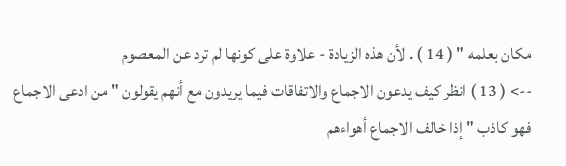مكان بعلمه " ( 14 ) . لأن هذه الزيادة - علاوة على كونها لم ترد عن المعصوم
--> ( 13 ) انظر كيف يدعون الاجماع والاتفاقات فيما يريدون مع أنهم يقولون " من ادعى الاجماع فهو كاذب " إذا خالف الاجماع أهواءهم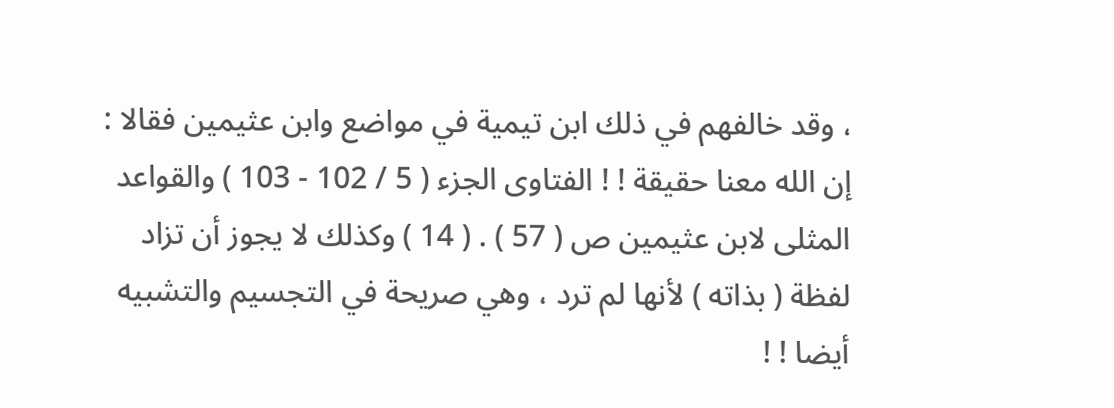، وقد خالفهم في ذلك ابن تيمية في مواضع وابن عثيمين فقالا : إن الله معنا حقيقة ! ! الفتاوى الجزء ( 5 / 102 - 103 ) والقواعد المثلى لابن عثيمين ص ( 57 ) . ( 14 ) وكذلك لا يجوز أن تزاد لفظة ( بذاته ) لأنها لم ترد ، وهي صريحة في التجسيم والتشبيه أيضا ! !